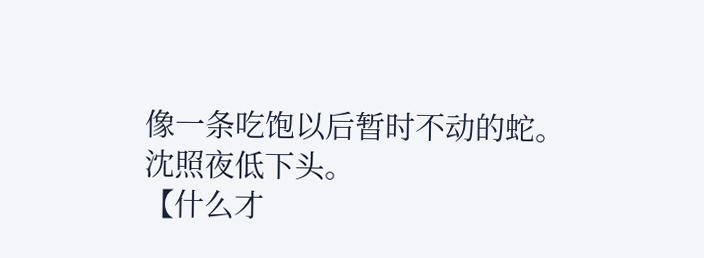像一条吃饱以后暂时不动的蛇。
沈照夜低下头。
【什么才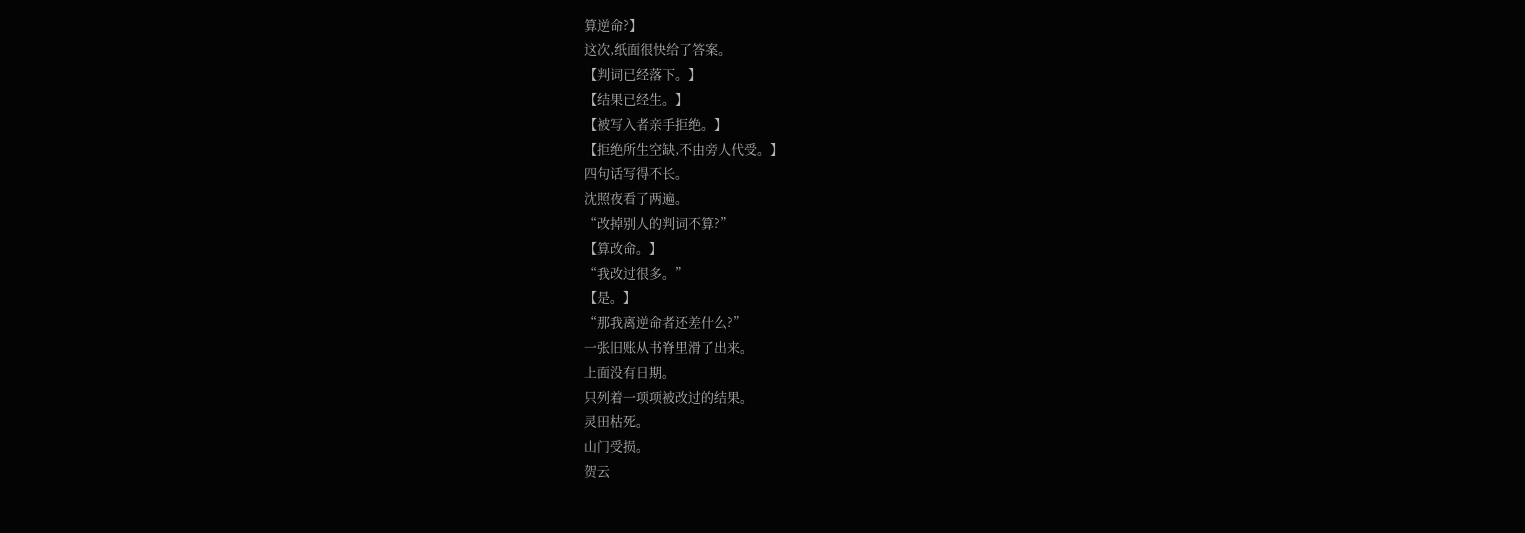算逆命?】
这次,纸面很快给了答案。
【判词已经落下。】
【结果已经生。】
【被写入者亲手拒绝。】
【拒绝所生空缺,不由旁人代受。】
四句话写得不长。
沈照夜看了两遍。
“改掉别人的判词不算?”
【算改命。】
“我改过很多。”
【是。】
“那我离逆命者还差什么?”
一张旧账从书脊里滑了出来。
上面没有日期。
只列着一项项被改过的结果。
灵田枯死。
山门受损。
贺云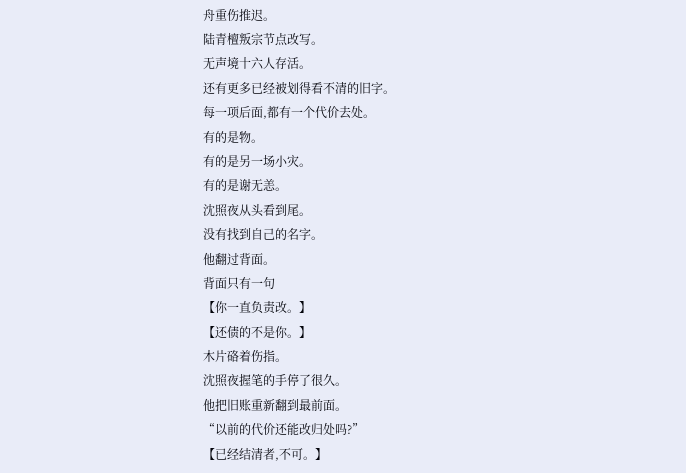舟重伤推迟。
陆青檀叛宗节点改写。
无声境十六人存活。
还有更多已经被划得看不清的旧字。
每一项后面,都有一个代价去处。
有的是物。
有的是另一场小灾。
有的是谢无恙。
沈照夜从头看到尾。
没有找到自己的名字。
他翻过背面。
背面只有一句
【你一直负责改。】
【还债的不是你。】
木片硌着伤指。
沈照夜握笔的手停了很久。
他把旧账重新翻到最前面。
“以前的代价还能改归处吗?”
【已经结清者,不可。】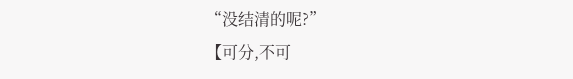“没结清的呢?”
【可分,不可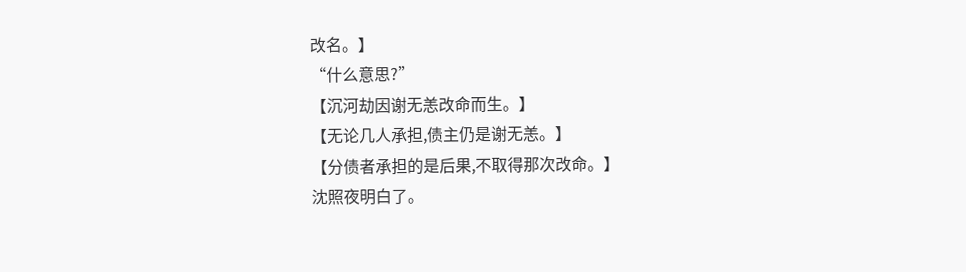改名。】
“什么意思?”
【沉河劫因谢无恙改命而生。】
【无论几人承担,债主仍是谢无恙。】
【分债者承担的是后果,不取得那次改命。】
沈照夜明白了。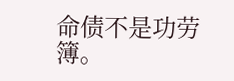命债不是功劳簿。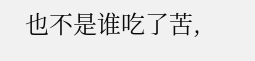也不是谁吃了苦,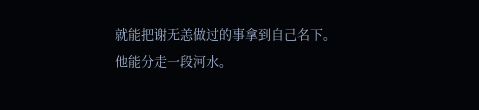就能把谢无恙做过的事拿到自己名下。
他能分走一段河水。